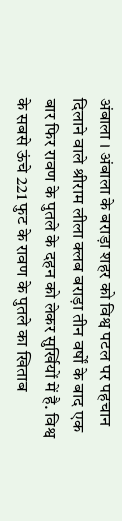अंबाला । अंबाला के बराड़ा शहर को विश्व पटल पर पहचान दिलाने वाले श्रीराम लीला क्लब बराड़ा तीन वर्षों के बाद एक बार फिर रावण के पुतले के दहन को लेकर सुर्खियों में है. विश्व के सबसे ऊंचे 221 फुट के रावण के पुतले का खिताब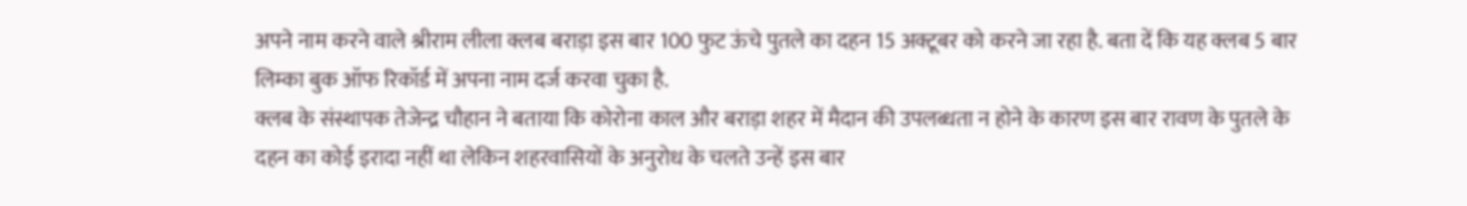अपने नाम करने वाले श्रीराम लीला क्लब बराड़ा इस बार 100 फुट ऊंचे पुतले का दहन 15 अक्टूबर को करने जा रहा है. बता दें कि यह क्लब 5 बार लिम्का बुक ऑफ रिकॉर्ड में अपना नाम दर्ज करवा चुका है.
क्लब के संस्थापक तेजेन्द्र चौहान ने बताया कि कोरोना काल और बराड़ा शहर में मैदान की उपलब्धता न होने के कारण इस बार रावण के पुतले के दहन का कोई इरादा नहीं था लेकिन शहरवासियों के अनुरोध के चलते उन्हें इस बार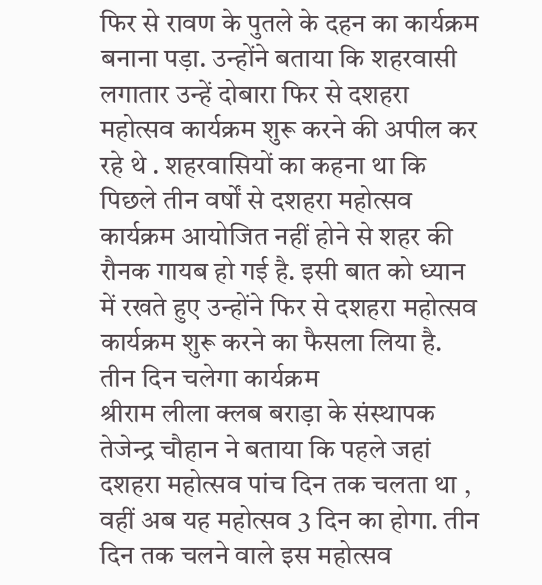फिर से रावण के पुतले के दहन का कार्यक्रम बनाना पड़ा. उन्होंने बताया कि शहरवासी लगातार उन्हें दोबारा फिर से दशहरा महोत्सव कार्यक्रम शुरू करने की अपील कर रहे थे . शहरवासियों का कहना था कि पिछले तीन वर्षों से दशहरा महोत्सव कार्यक्रम आयोजित नहीं होने से शहर की रौनक गायब हो गई है. इसी बात को ध्यान में रखते हुए उन्होंने फिर से दशहरा महोत्सव कार्यक्रम शुरू करने का फैसला लिया है.
तीन दिन चलेगा कार्यक्रम
श्रीराम लीला क्लब बराड़ा के संस्थापक तेजेन्द्र चौहान ने बताया कि पहले जहां दशहरा महोत्सव पांच दिन तक चलता था , वहीं अब यह महोत्सव 3 दिन का होगा. तीन दिन तक चलने वाले इस महोत्सव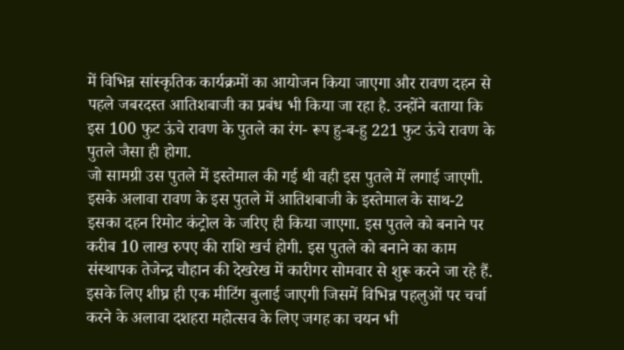में विभिन्न सांस्कृतिक कार्यक्रमों का आयोजन किया जाएगा और रावण दहन से पहले जबरदस्त आतिशबाजी का प्रबंध भी किया जा रहा है. उन्होंने बताया कि इस 100 फुट ऊंचे रावण के पुतले का रंग- रूप हु-ब-हु 221 फुट ऊंचे रावण के पुतले जैसा ही होगा.
जो सामग्री उस पुतले में इस्तेमाल की गई थी वही इस पुतले में लगाई जाएगी. इसके अलावा रावण के इस पुतले में आतिशबाजी के इस्तेमाल के साथ-2 इसका दहन रिमोट कंट्रोल के जरिए ही किया जाएगा. इस पुतले को बनाने पर करीब 10 लाख रुपए की राशि खर्च होगी. इस पुतले को बनाने का काम संस्थापक तेजेन्द्र चौहान की देखरेख में कारीगर सोमवार से शुरू करने जा रहे हैं. इसके लिए शीघ्र ही एक मीटिंग बुलाई जाएगी जिसमें विभिन्न पहलुओं पर चर्चा करने के अलावा दशहरा महोत्सव के लिए जगह का चयन भी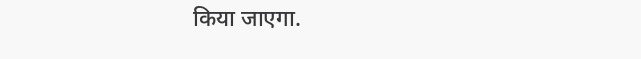किया जाएगा.